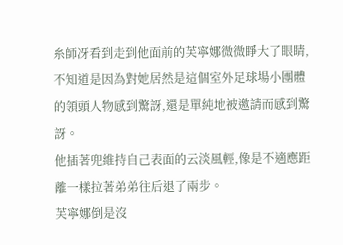糸師冴看到走到他面前的芙寧娜微微睜大了眼睛,不知道是因為對她居然是這個室外足球場小團體的領頭人物感到驚訝,還是單純地被邀請而感到驚訝。
他插著兜維持自己表面的云淡風輕,像是不適應距離一樣拉著弟弟往后退了兩步。
芙寧娜倒是沒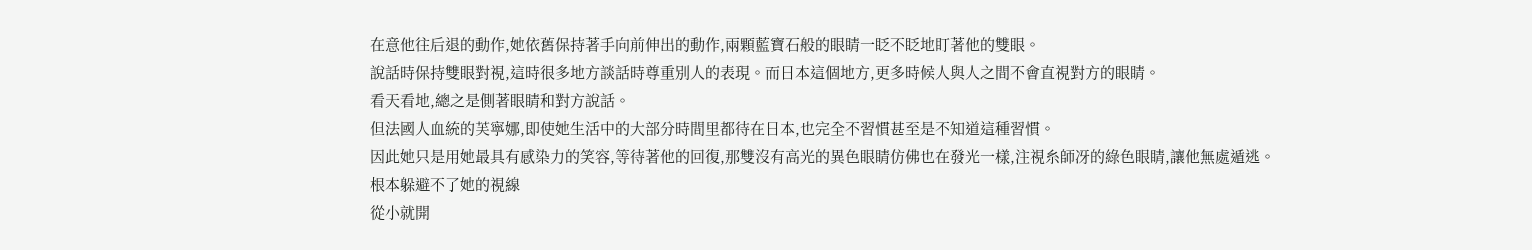在意他往后退的動作,她依舊保持著手向前伸出的動作,兩顆藍寶石般的眼睛一眨不眨地盯著他的雙眼。
說話時保持雙眼對視,這時很多地方談話時尊重別人的表現。而日本這個地方,更多時候人與人之間不會直視對方的眼睛。
看天看地,總之是側著眼睛和對方說話。
但法國人血統的芙寧娜,即使她生活中的大部分時間里都待在日本,也完全不習慣甚至是不知道這種習慣。
因此她只是用她最具有感染力的笑容,等待著他的回復,那雙沒有高光的異色眼睛仿佛也在發光一樣,注視糸師冴的綠色眼睛,讓他無處遁逃。
根本躲避不了她的視線
從小就開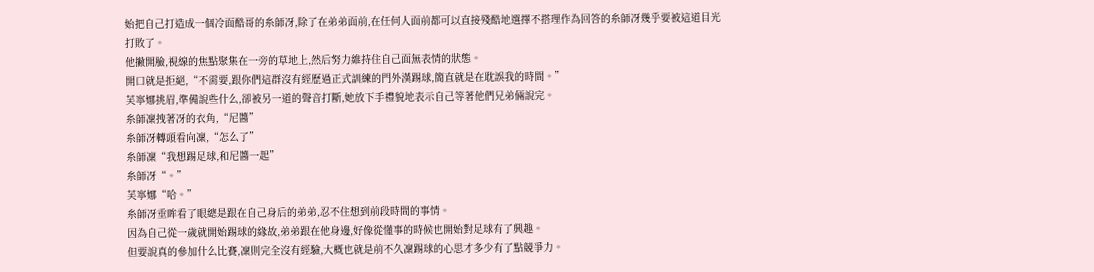始把自己打造成一個冷面酷哥的糸師冴,除了在弟弟面前,在任何人面前都可以直接殘酷地選擇不搭理作為回答的糸師冴幾乎要被這道目光打敗了。
他撇開臉,視線的焦點聚集在一旁的草地上,然后努力維持住自己面無表情的狀態。
開口就是拒絕,“不需要,跟你們這群沒有經歷過正式訓練的門外漢踢球,簡直就是在耽誤我的時間。”
芙寧娜挑眉,準備說些什么,卻被另一道的聲音打斷,她放下手禮貌地表示自己等著他們兄弟倆說完。
糸師凜拽著冴的衣角,“尼醬”
糸師冴轉頭看向凜,“怎么了”
糸師凜“我想踢足球,和尼醬一起”
糸師冴“。”
芙寧娜“哈。”
糸師冴垂眸看了眼總是跟在自己身后的弟弟,忍不住想到前段時間的事情。
因為自己從一歲就開始踢球的緣故,弟弟跟在他身邊,好像從懂事的時候也開始對足球有了興趣。
但要說真的參加什么比賽,凜則完全沒有經驗,大概也就是前不久凜踢球的心思才多少有了點競爭力。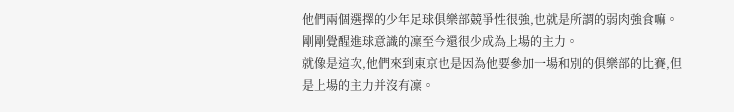他們兩個選擇的少年足球俱樂部競爭性很強,也就是所謂的弱肉強食嘛。剛剛覺醒進球意識的凜至今還很少成為上場的主力。
就像是這次,他們來到東京也是因為他要參加一場和別的俱樂部的比賽,但是上場的主力并沒有凜。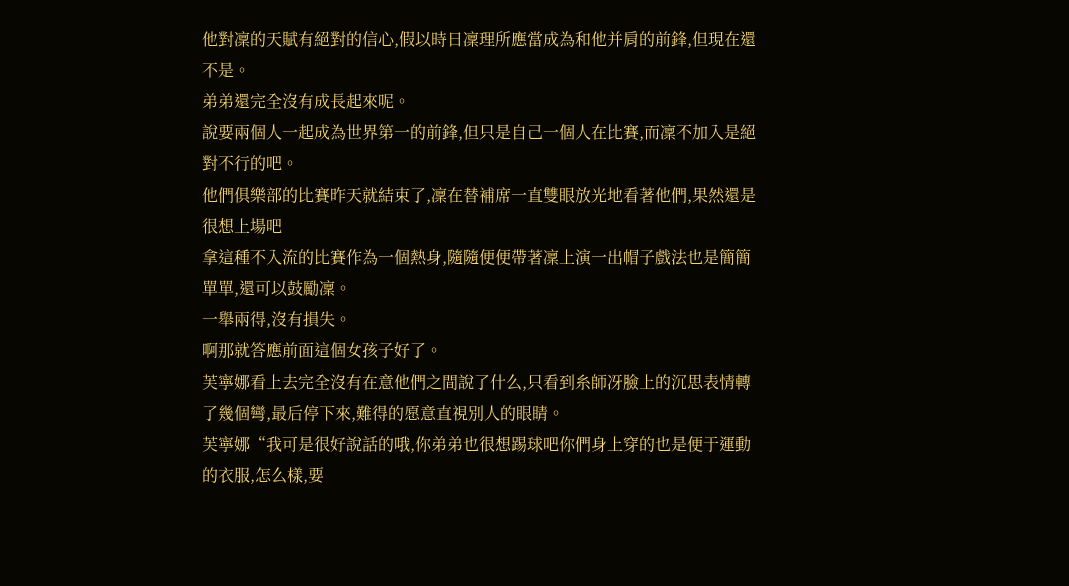他對凜的天賦有絕對的信心,假以時日凜理所應當成為和他并肩的前鋒,但現在還不是。
弟弟還完全沒有成長起來呢。
說要兩個人一起成為世界第一的前鋒,但只是自己一個人在比賽,而凜不加入是絕對不行的吧。
他們俱樂部的比賽昨天就結束了,凜在替補席一直雙眼放光地看著他們,果然還是很想上場吧
拿這種不入流的比賽作為一個熱身,隨隨便便帶著凜上演一出帽子戲法也是簡簡單單,還可以鼓勵凜。
一舉兩得,沒有損失。
啊那就答應前面這個女孩子好了。
芙寧娜看上去完全沒有在意他們之間說了什么,只看到糸師冴臉上的沉思表情轉了幾個彎,最后停下來,難得的愿意直視別人的眼睛。
芙寧娜“我可是很好說話的哦,你弟弟也很想踢球吧你們身上穿的也是便于運動的衣服,怎么樣,要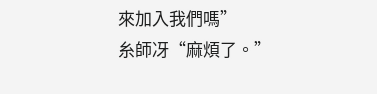來加入我們嗎”
糸師冴“麻煩了。”